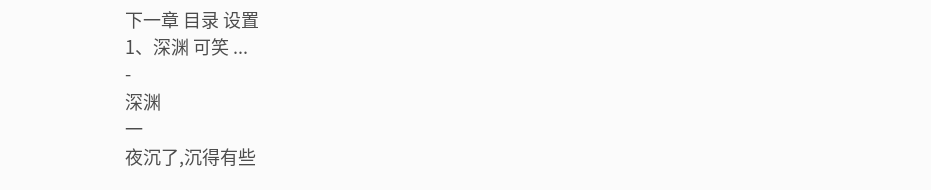下一章 目录 设置
1、深渊 可笑 ...
-
深渊
一
夜沉了,沉得有些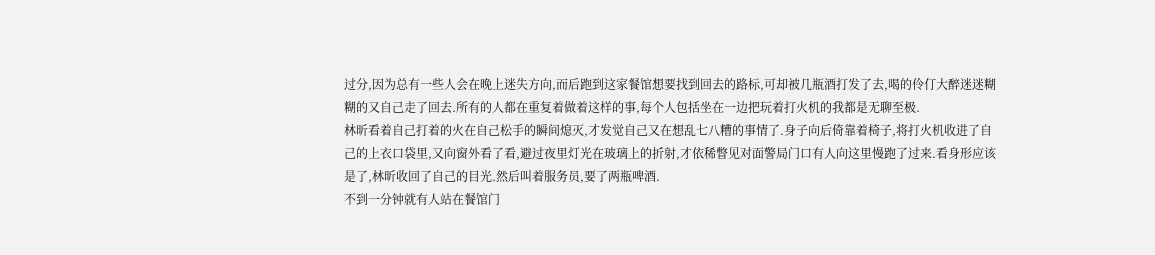过分,因为总有一些人会在晚上迷失方向,而后跑到这家餐馆想要找到回去的路标,可却被几瓶酒打发了去,喝的伶仃大醉迷迷糊糊的又自己走了回去.所有的人都在重复着做着这样的事,每个人包括坐在一边把玩着打火机的我都是无聊至极.
林昕看着自己打着的火在自己松手的瞬间熄灭,才发觉自己又在想乱七八糟的事情了.身子向后倚靠着椅子,将打火机收进了自己的上衣口袋里,又向窗外看了看,避过夜里灯光在玻璃上的折射,才依稀瞥见对面警局门口有人向这里慢跑了过来.看身形应该是了,林昕收回了自己的目光.然后叫着服务员,要了两瓶啤酒.
不到一分钟就有人站在餐馆门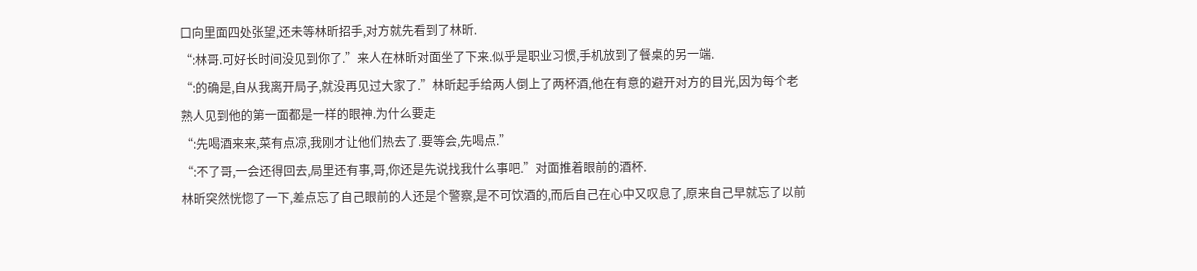口向里面四处张望,还未等林昕招手,对方就先看到了林昕.
“:林哥.可好长时间没见到你了.”来人在林昕对面坐了下来.似乎是职业习惯,手机放到了餐桌的另一端.
“:的确是,自从我离开局子,就没再见过大家了.”林昕起手给两人倒上了两杯酒,他在有意的避开对方的目光,因为每个老熟人见到他的第一面都是一样的眼神.为什么要走
“:先喝酒来来,菜有点凉,我刚才让他们热去了.要等会,先喝点.”
“:不了哥,一会还得回去,局里还有事,哥,你还是先说找我什么事吧.”对面推着眼前的酒杯.
林昕突然恍惚了一下,差点忘了自己眼前的人还是个警察,是不可饮酒的,而后自己在心中又叹息了,原来自己早就忘了以前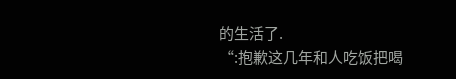的生活了.
“:抱歉这几年和人吃饭把喝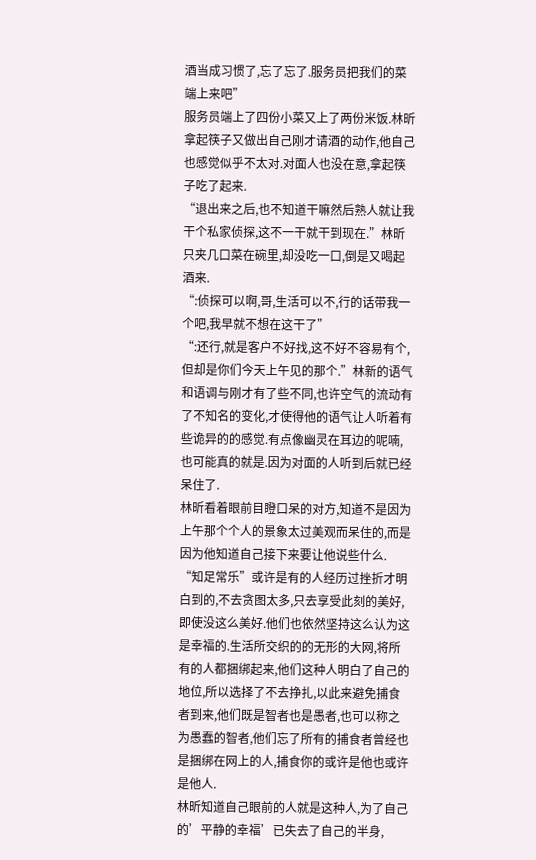酒当成习惯了,忘了忘了.服务员把我们的菜端上来吧”
服务员端上了四份小菜又上了两份米饭.林昕拿起筷子又做出自己刚才请酒的动作,他自己也感觉似乎不太对.对面人也没在意,拿起筷子吃了起来.
“退出来之后,也不知道干嘛然后熟人就让我干个私家侦探,这不一干就干到现在.”林昕只夹几口菜在碗里,却没吃一口,倒是又喝起酒来.
“:侦探可以啊,哥,生活可以不,行的话带我一个吧,我早就不想在这干了”
“:还行,就是客户不好找,这不好不容易有个,但却是你们今天上午见的那个.”林新的语气和语调与刚才有了些不同,也许空气的流动有了不知名的变化,才使得他的语气让人听着有些诡异的的感觉.有点像幽灵在耳边的呢喃,也可能真的就是.因为对面的人听到后就已经呆住了.
林昕看着眼前目瞪口呆的对方,知道不是因为上午那个个人的景象太过美观而呆住的,而是因为他知道自己接下来要让他说些什么.
“知足常乐”或许是有的人经历过挫折才明白到的,不去贪图太多,只去享受此刻的美好,即使没这么美好.他们也依然坚持这么认为这是幸福的.生活所交织的的无形的大网,将所有的人都捆绑起来,他们这种人明白了自己的地位,所以选择了不去挣扎,以此来避免捕食者到来,他们既是智者也是愚者,也可以称之为愚蠢的智者,他们忘了所有的捕食者曾经也是捆绑在网上的人,捕食你的或许是他也或许是他人.
林昕知道自己眼前的人就是这种人,为了自己的’平静的幸福’已失去了自己的半身,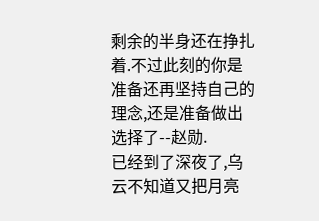剩余的半身还在挣扎着.不过此刻的你是准备还再坚持自己的理念,还是准备做出选择了--赵勋.
已经到了深夜了,乌云不知道又把月亮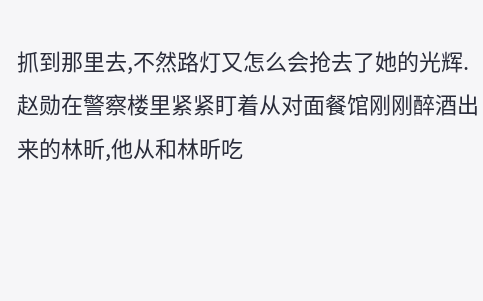抓到那里去,不然路灯又怎么会抢去了她的光辉.
赵勋在警察楼里紧紧盯着从对面餐馆刚刚醉酒出来的林昕,他从和林昕吃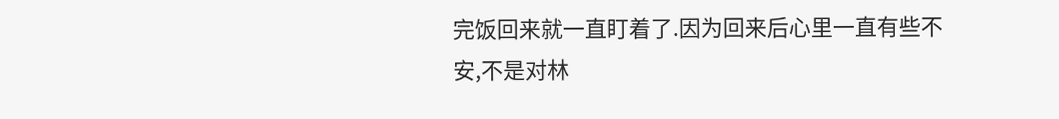完饭回来就一直盯着了.因为回来后心里一直有些不安,不是对林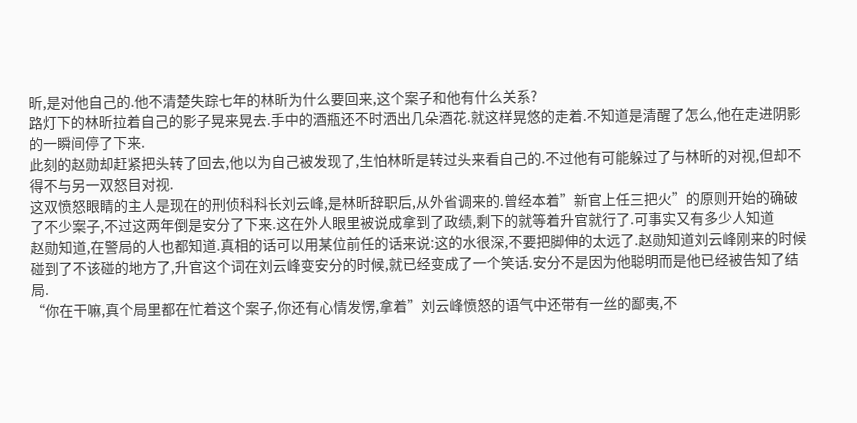昕,是对他自己的.他不清楚失踪七年的林昕为什么要回来,这个案子和他有什么关系?
路灯下的林昕拉着自己的影子晃来晃去.手中的酒瓶还不时洒出几朵酒花.就这样晃悠的走着.不知道是清醒了怎么,他在走进阴影的一瞬间停了下来.
此刻的赵勋却赶紧把头转了回去,他以为自己被发现了,生怕林昕是转过头来看自己的.不过他有可能躲过了与林昕的对视,但却不得不与另一双怒目对视.
这双愤怒眼睛的主人是现在的刑侦科科长刘云峰,是林昕辞职后,从外省调来的.曾经本着”新官上任三把火”的原则开始的确破了不少案子,不过这两年倒是安分了下来.这在外人眼里被说成拿到了政绩,剩下的就等着升官就行了.可事实又有多少人知道
赵勋知道,在警局的人也都知道.真相的话可以用某位前任的话来说:这的水很深,不要把脚伸的太远了.赵勋知道刘云峰刚来的时候碰到了不该碰的地方了,升官这个词在刘云峰变安分的时候,就已经变成了一个笑话.安分不是因为他聪明而是他已经被告知了结局.
“你在干嘛,真个局里都在忙着这个案子,你还有心情发愣,拿着”刘云峰愤怒的语气中还带有一丝的鄙夷,不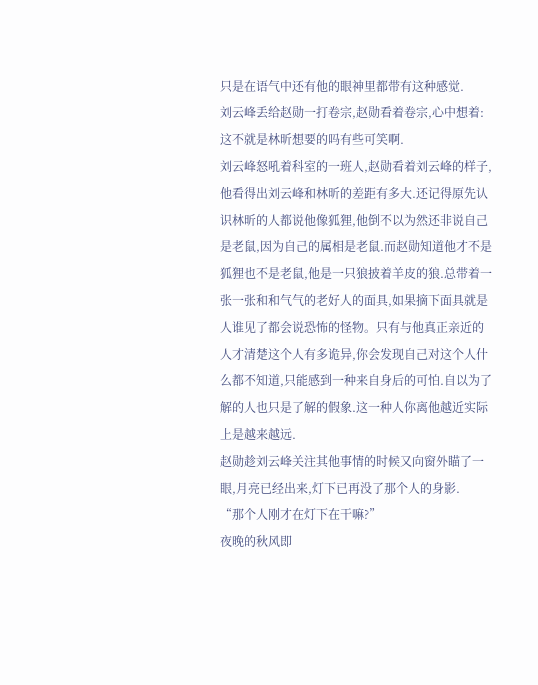只是在语气中还有他的眼神里都带有这种感觉.
刘云峰丢给赵勋一打卷宗,赵勋看着卷宗,心中想着:这不就是林昕想要的吗有些可笑啊.
刘云峰怒吼着科室的一班人,赵勋看着刘云峰的样子,他看得出刘云峰和林昕的差距有多大.还记得原先认识林昕的人都说他像狐狸,他倒不以为然还非说自己是老鼠,因为自己的属相是老鼠.而赵勋知道他才不是狐狸也不是老鼠,他是一只狼披着羊皮的狼.总带着一张一张和和气气的老好人的面具,如果摘下面具就是人谁见了都会说恐怖的怪物。只有与他真正亲近的人才清楚这个人有多诡异,你会发现自己对这个人什么都不知道,只能感到一种来自身后的可怕.自以为了解的人也只是了解的假象.这一种人你离他越近实际上是越来越远.
赵勋趁刘云峰关注其他事情的时候又向窗外瞄了一眼,月亮已经出来,灯下已再没了那个人的身影.
“那个人刚才在灯下在干嘛?”
夜晚的秋风即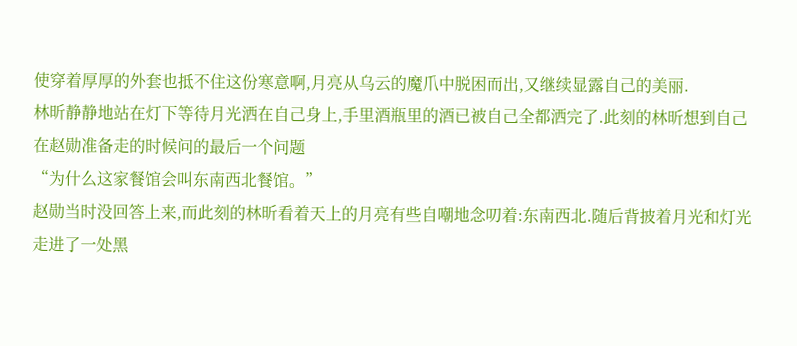使穿着厚厚的外套也抵不住这份寒意啊,月亮从乌云的魔爪中脱困而出,又继续显露自己的美丽.
林昕静静地站在灯下等待月光洒在自己身上,手里酒瓶里的酒已被自己全都洒完了.此刻的林昕想到自己在赵勋准备走的时候问的最后一个问题
“为什么这家餐馆会叫东南西北餐馆。”
赵勋当时没回答上来,而此刻的林昕看着天上的月亮有些自嘲地念叨着:东南西北.随后背披着月光和灯光走进了一处黑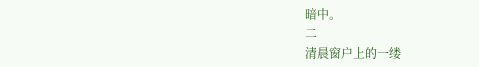暗中。
二
清晨窗户上的一缕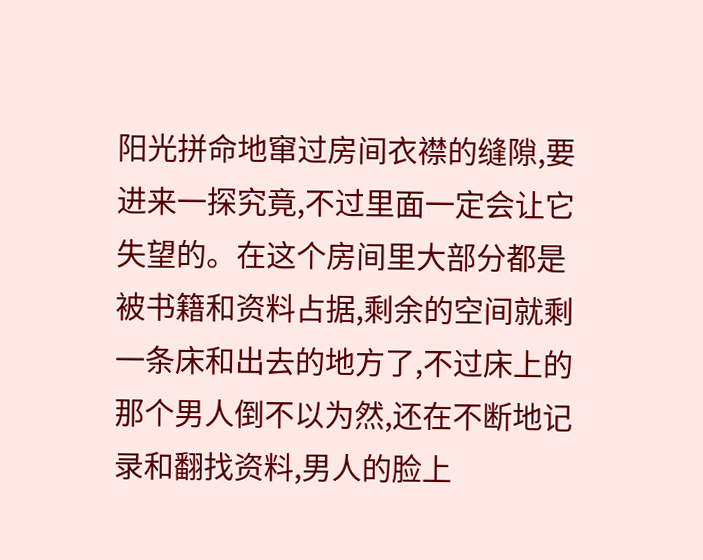阳光拼命地窜过房间衣襟的缝隙,要进来一探究竟,不过里面一定会让它失望的。在这个房间里大部分都是被书籍和资料占据,剩余的空间就剩一条床和出去的地方了,不过床上的那个男人倒不以为然,还在不断地记录和翻找资料,男人的脸上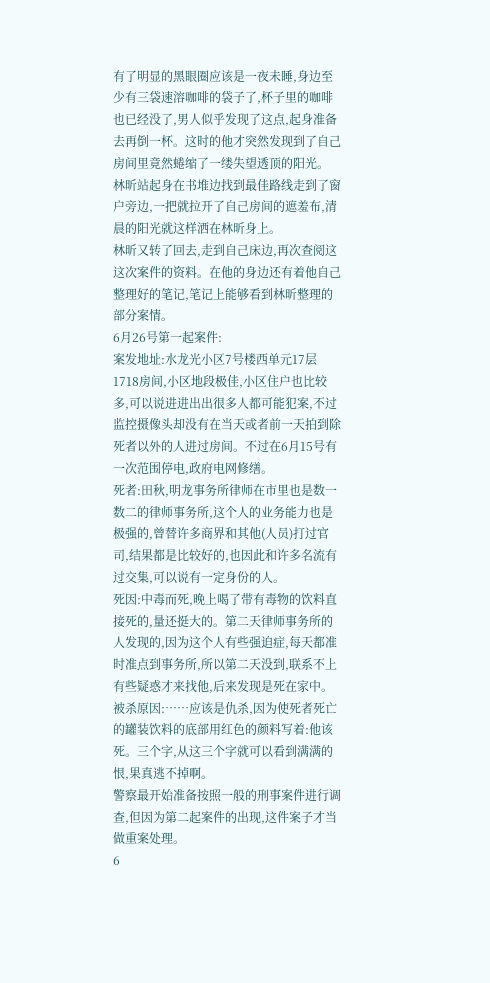有了明显的黑眼圈应该是一夜未睡,身边至少有三袋速溶咖啡的袋子了,杯子里的咖啡也已经没了,男人似乎发现了这点,起身准备去再倒一杯。这时的他才突然发现到了自己房间里竟然蜷缩了一缕失望透顶的阳光。
林昕站起身在书堆边找到最佳路线走到了窗户旁边,一把就拉开了自己房间的遮羞布,清晨的阳光就这样洒在林昕身上。
林昕又转了回去,走到自己床边,再次查阅这这次案件的资料。在他的身边还有着他自己整理好的笔记,笔记上能够看到林昕整理的部分案情。
6月26号第一起案件:
案发地址:水龙光小区7号楼西单元17层1718房间,小区地段极佳,小区住户也比较多,可以说进进出出很多人都可能犯案,不过监控摄像头却没有在当天或者前一天拍到除死者以外的人进过房间。不过在6月15号有一次范围停电,政府电网修缮。
死者:田秋,明龙事务所律师在市里也是数一数二的律师事务所,这个人的业务能力也是极强的,曾替许多商界和其他(人员)打过官司,结果都是比较好的,也因此和许多名流有过交集,可以说有一定身份的人。
死因:中毒而死,晚上喝了带有毒物的饮料直接死的,量还挺大的。第二天律师事务所的人发现的,因为这个人有些强迫症,每天都准时准点到事务所,所以第二天没到,联系不上有些疑惑才来找他,后来发现是死在家中。
被杀原因:……应该是仇杀,因为使死者死亡的罐装饮料的底部用红色的颜料写着:他该死。三个字,从这三个字就可以看到满满的恨,果真逃不掉啊。
警察最开始准备按照一般的刑事案件进行调查,但因为第二起案件的出现,这件案子才当做重案处理。
6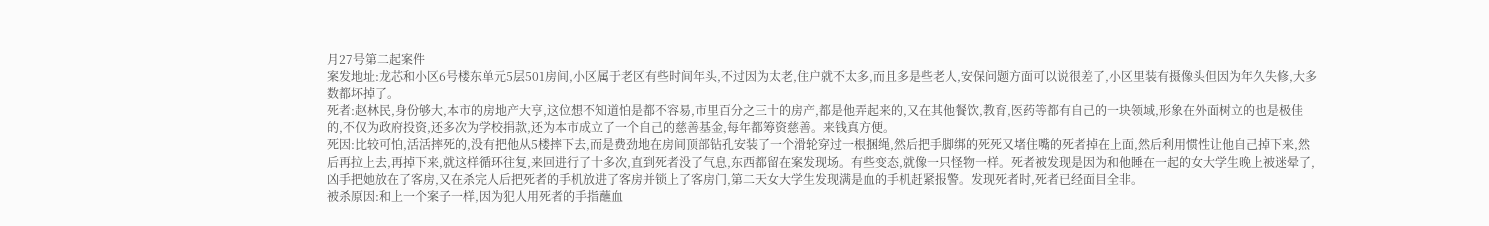月27号第二起案件
案发地址:龙芯和小区6号楼东单元5层501房间,小区属于老区有些时间年头,不过因为太老,住户就不太多,而且多是些老人,安保问题方面可以说很差了,小区里装有摄像头但因为年久失修,大多数都坏掉了。
死者:赵林民,身份够大,本市的房地产大亨,这位想不知道怕是都不容易,市里百分之三十的房产,都是他弄起来的,又在其他餐饮,教育,医药等都有自己的一块领域,形象在外面树立的也是极佳的,不仅为政府投资,还多次为学校捐款,还为本市成立了一个自己的慈善基金,每年都筹资慈善。来钱真方便。
死因:比较可怕,活活摔死的,没有把他从5楼摔下去,而是费劲地在房间顶部钻孔安装了一个滑轮穿过一根捆绳,然后把手脚绑的死死又堵住嘴的死者掉在上面,然后利用惯性让他自己掉下来,然后再拉上去,再掉下来,就这样循环往复,来回进行了十多次,直到死者没了气息,东西都留在案发现场。有些变态,就像一只怪物一样。死者被发现是因为和他睡在一起的女大学生晚上被迷晕了,凶手把她放在了客房,又在杀完人后把死者的手机放进了客房并锁上了客房门,第二天女大学生发现满是血的手机赶紧报警。发现死者时,死者已经面目全非。
被杀原因:和上一个案子一样,因为犯人用死者的手指蘸血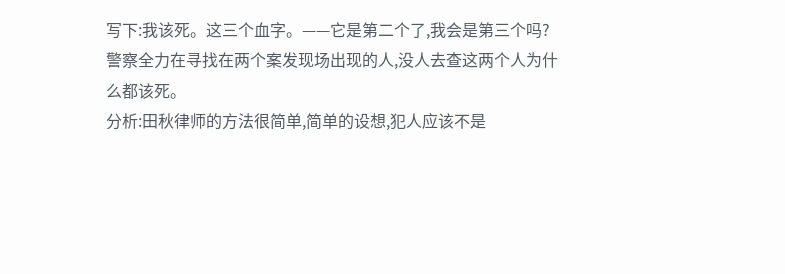写下:我该死。这三个血字。——它是第二个了,我会是第三个吗?
警察全力在寻找在两个案发现场出现的人,没人去查这两个人为什么都该死。
分析:田秋律师的方法很简单,简单的设想,犯人应该不是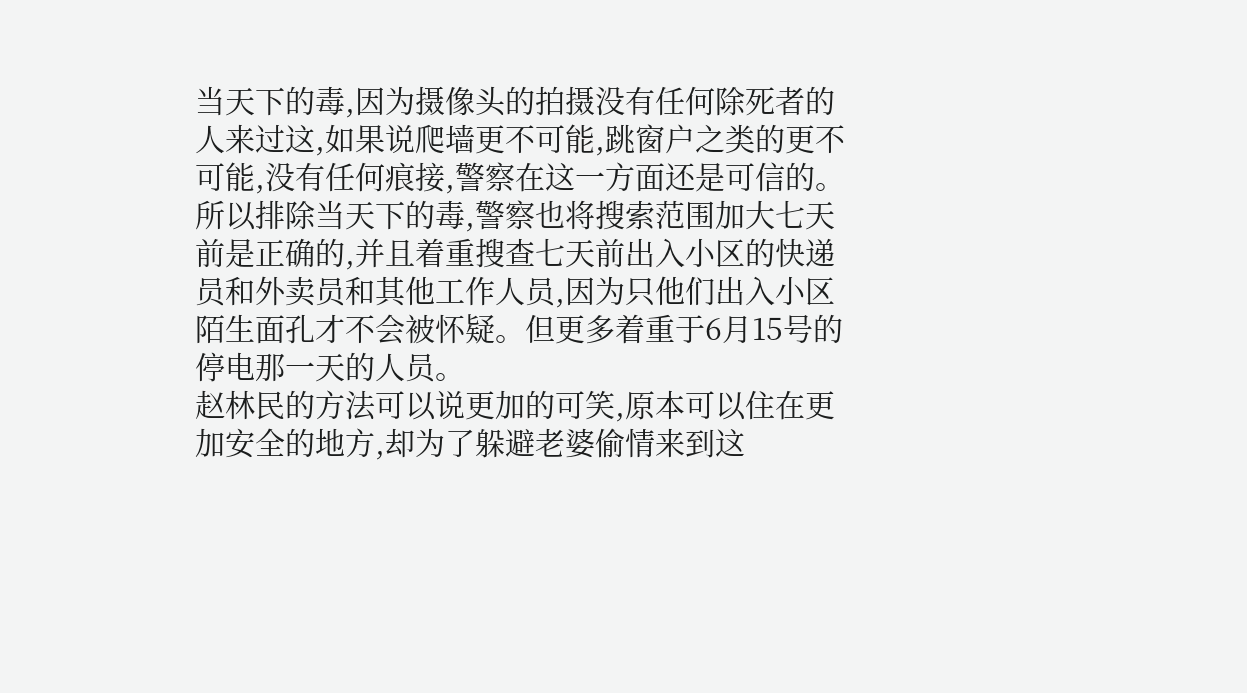当天下的毒,因为摄像头的拍摄没有任何除死者的人来过这,如果说爬墙更不可能,跳窗户之类的更不可能,没有任何痕接,警察在这一方面还是可信的。所以排除当天下的毒,警察也将搜索范围加大七天前是正确的,并且着重搜查七天前出入小区的快递员和外卖员和其他工作人员,因为只他们出入小区陌生面孔才不会被怀疑。但更多着重于6月15号的停电那一天的人员。
赵林民的方法可以说更加的可笑,原本可以住在更加安全的地方,却为了躲避老婆偷情来到这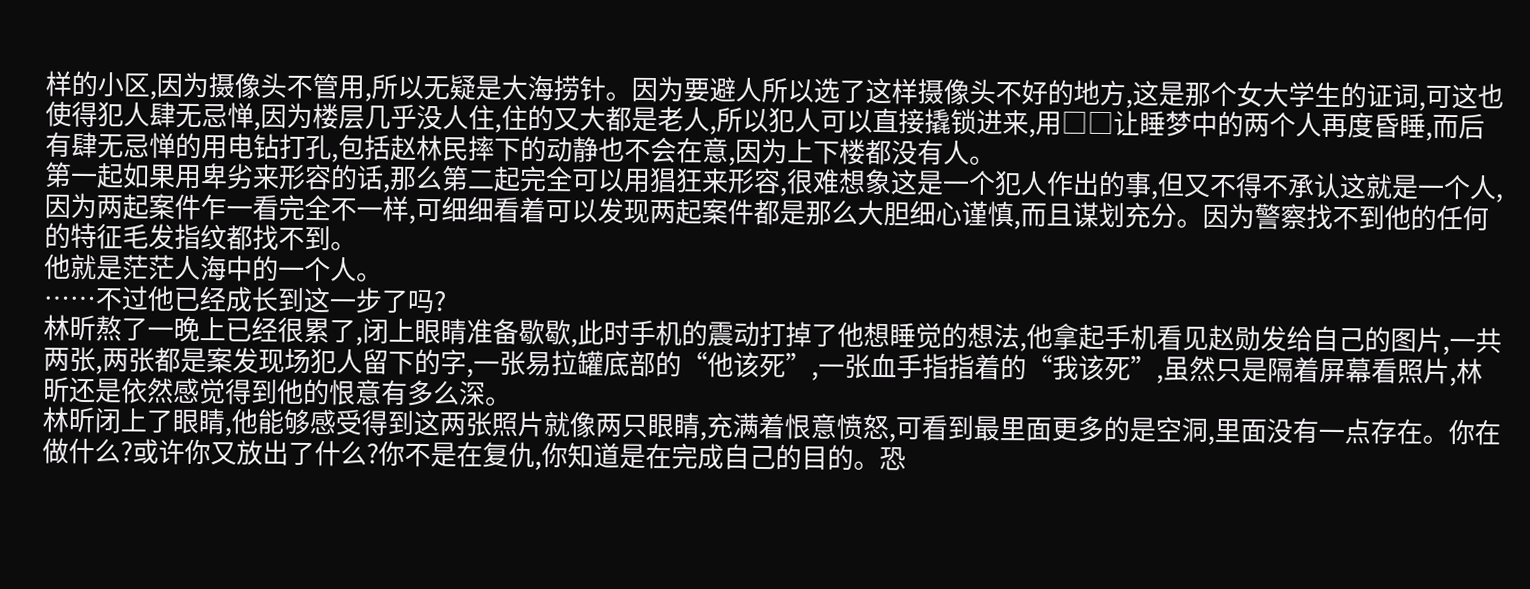样的小区,因为摄像头不管用,所以无疑是大海捞针。因为要避人所以选了这样摄像头不好的地方,这是那个女大学生的证词,可这也使得犯人肆无忌惮,因为楼层几乎没人住,住的又大都是老人,所以犯人可以直接撬锁进来,用□□让睡梦中的两个人再度昏睡,而后有肆无忌惮的用电钻打孔,包括赵林民摔下的动静也不会在意,因为上下楼都没有人。
第一起如果用卑劣来形容的话,那么第二起完全可以用猖狂来形容,很难想象这是一个犯人作出的事,但又不得不承认这就是一个人,因为两起案件乍一看完全不一样,可细细看着可以发现两起案件都是那么大胆细心谨慎,而且谋划充分。因为警察找不到他的任何的特征毛发指纹都找不到。
他就是茫茫人海中的一个人。
……不过他已经成长到这一步了吗?
林昕熬了一晚上已经很累了,闭上眼睛准备歇歇,此时手机的震动打掉了他想睡觉的想法,他拿起手机看见赵勋发给自己的图片,一共两张,两张都是案发现场犯人留下的字,一张易拉罐底部的“他该死”,一张血手指指着的“我该死”,虽然只是隔着屏幕看照片,林昕还是依然感觉得到他的恨意有多么深。
林昕闭上了眼睛,他能够感受得到这两张照片就像两只眼睛,充满着恨意愤怒,可看到最里面更多的是空洞,里面没有一点存在。你在做什么?或许你又放出了什么?你不是在复仇,你知道是在完成自己的目的。恐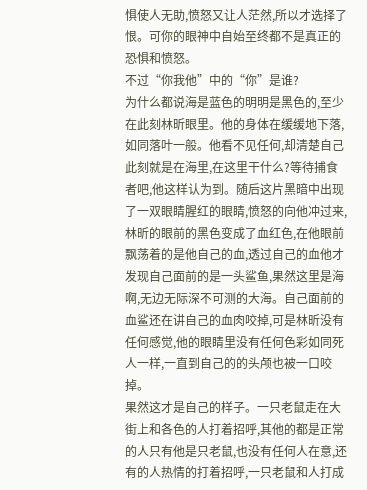惧使人无助,愤怒又让人茫然,所以才选择了恨。可你的眼神中自始至终都不是真正的恐惧和愤怒。
不过“你我他”中的“你”是谁?
为什么都说海是蓝色的明明是黑色的,至少在此刻林昕眼里。他的身体在缓缓地下落,如同落叶一般。他看不见任何,却清楚自己此刻就是在海里,在这里干什么?等待捕食者吧,他这样认为到。随后这片黑暗中出现了一双眼睛腥红的眼睛,愤怒的向他冲过来,林昕的眼前的黑色变成了血红色,在他眼前飘荡着的是他自己的血,透过自己的血他才发现自己面前的是一头鲨鱼,果然这里是海啊,无边无际深不可测的大海。自己面前的血鲨还在讲自己的血肉咬掉,可是林昕没有任何感觉,他的眼睛里没有任何色彩如同死人一样,一直到自己的的头颅也被一口咬掉。
果然这才是自己的样子。一只老鼠走在大街上和各色的人打着招呼,其他的都是正常的人只有他是只老鼠,也没有任何人在意,还有的人热情的打着招呼,一只老鼠和人打成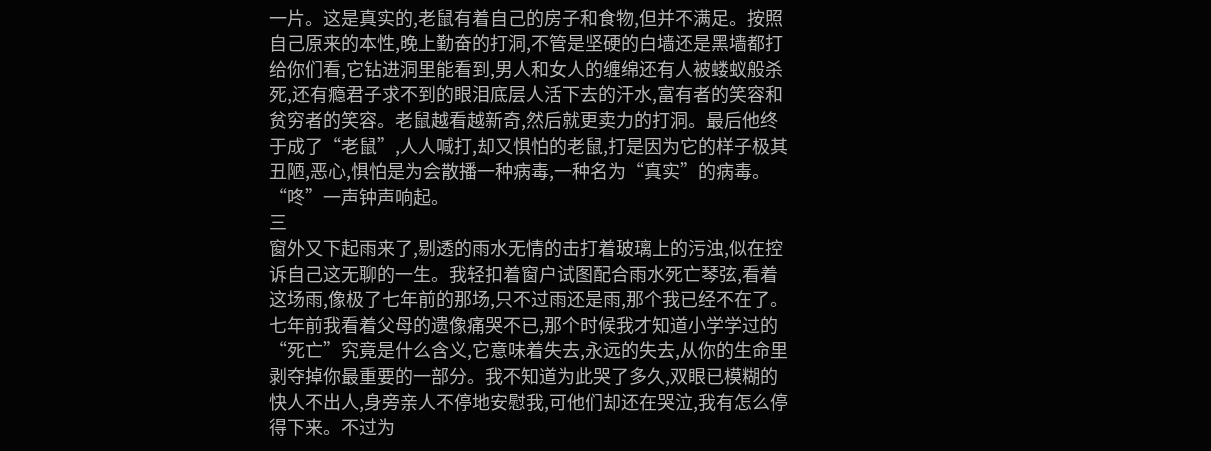一片。这是真实的,老鼠有着自己的房子和食物,但并不满足。按照自己原来的本性,晚上勤奋的打洞,不管是坚硬的白墙还是黑墙都打给你们看,它钻进洞里能看到,男人和女人的缠绵还有人被蝼蚁般杀死,还有瘾君子求不到的眼泪底层人活下去的汗水,富有者的笑容和贫穷者的笑容。老鼠越看越新奇,然后就更卖力的打洞。最后他终于成了“老鼠”,人人喊打,却又惧怕的老鼠,打是因为它的样子极其丑陋,恶心,惧怕是为会散播一种病毒,一种名为“真实”的病毒。
“咚”一声钟声响起。
三
窗外又下起雨来了,剔透的雨水无情的击打着玻璃上的污浊,似在控诉自己这无聊的一生。我轻扣着窗户试图配合雨水死亡琴弦,看着这场雨,像极了七年前的那场,只不过雨还是雨,那个我已经不在了。
七年前我看着父母的遗像痛哭不已,那个时候我才知道小学学过的“死亡”究竟是什么含义,它意味着失去,永远的失去,从你的生命里剥夺掉你最重要的一部分。我不知道为此哭了多久,双眼已模糊的快人不出人,身旁亲人不停地安慰我,可他们却还在哭泣,我有怎么停得下来。不过为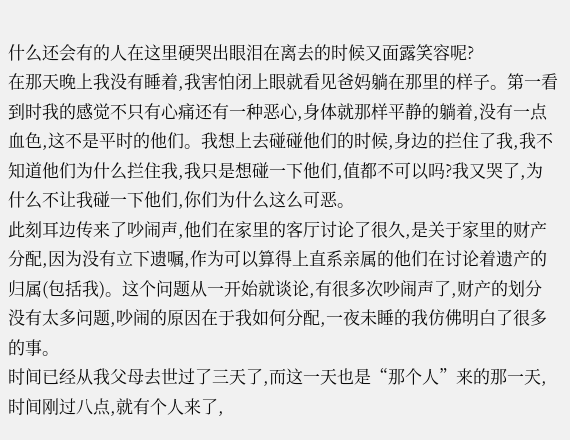什么还会有的人在这里硬哭出眼泪在离去的时候又面露笑容呢?
在那天晚上我没有睡着,我害怕闭上眼就看见爸妈躺在那里的样子。第一看到时我的感觉不只有心痛还有一种恶心,身体就那样平静的躺着,没有一点血色,这不是平时的他们。我想上去碰碰他们的时候,身边的拦住了我,我不知道他们为什么拦住我,我只是想碰一下他们,值都不可以吗?我又哭了,为什么不让我碰一下他们,你们为什么这么可恶。
此刻耳边传来了吵闹声,他们在家里的客厅讨论了很久,是关于家里的财产分配,因为没有立下遗嘱,作为可以算得上直系亲属的他们在讨论着遗产的归属(包括我)。这个问题从一开始就谈论,有很多次吵闹声了,财产的划分没有太多问题,吵闹的原因在于我如何分配,一夜未睡的我仿佛明白了很多的事。
时间已经从我父母去世过了三天了,而这一天也是“那个人”来的那一天,时间刚过八点,就有个人来了,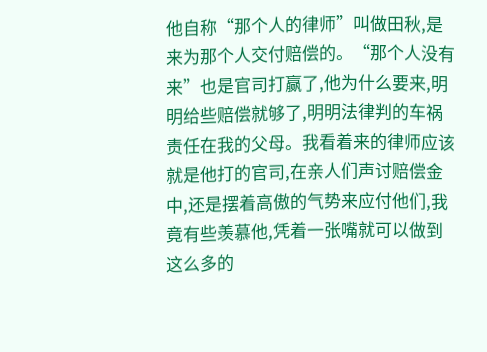他自称“那个人的律师”叫做田秋,是来为那个人交付赔偿的。“那个人没有来”也是官司打赢了,他为什么要来,明明给些赔偿就够了,明明法律判的车祸责任在我的父母。我看着来的律师应该就是他打的官司,在亲人们声讨赔偿金中,还是摆着高傲的气势来应付他们,我竟有些羡慕他,凭着一张嘴就可以做到这么多的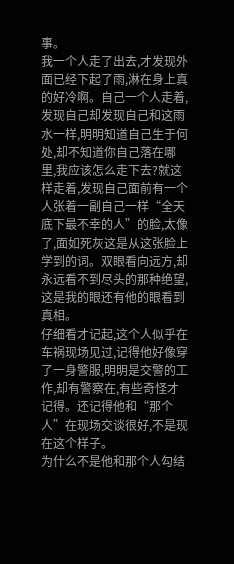事。
我一个人走了出去,才发现外面已经下起了雨,淋在身上真的好冷啊。自己一个人走着,发现自己却发现自己和这雨水一样,明明知道自己生于何处,却不知道你自己落在哪里,我应该怎么走下去?就这样走着,发现自己面前有一个人张着一副自己一样“全天底下最不幸的人”的脸,太像了,面如死灰这是从这张脸上学到的词。双眼看向远方,却永远看不到尽头的那种绝望,这是我的眼还有他的眼看到真相。
仔细看才记起,这个人似乎在车祸现场见过,记得他好像穿了一身警服,明明是交警的工作,却有警察在,有些奇怪才记得。还记得他和“那个人”在现场交谈很好,不是现在这个样子。
为什么不是他和那个人勾结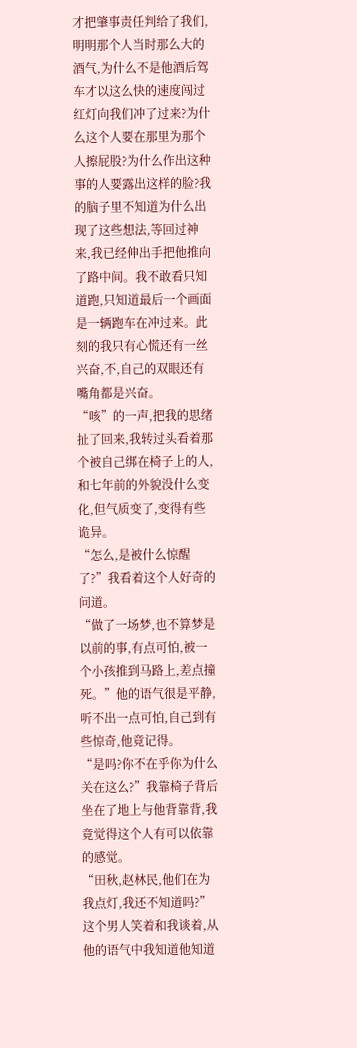才把肇事责任判给了我们,明明那个人当时那么大的酒气,为什么不是他酒后驾车才以这么快的速度闯过红灯向我们冲了过来?为什么这个人要在那里为那个人擦屁股?为什么作出这种事的人要露出这样的脸?我的脑子里不知道为什么出现了这些想法,等回过神来,我已经伸出手把他推向了路中间。我不敢看只知道跑,只知道最后一个画面是一辆跑车在冲过来。此刻的我只有心慌还有一丝兴奋,不,自己的双眼还有嘴角都是兴奋。
“咳”的一声,把我的思绪扯了回来,我转过头看着那个被自己绑在椅子上的人,和七年前的外貌没什么变化,但气质变了,变得有些诡异。
“怎么,是被什么惊醒了?”我看着这个人好奇的问道。
“做了一场梦,也不算梦是以前的事,有点可怕,被一个小孩推到马路上,差点撞死。”他的语气很是平静,听不出一点可怕,自己到有些惊奇,他竟记得。
“是吗?你不在乎你为什么关在这么?”我靠椅子背后坐在了地上与他背靠背,我竟觉得这个人有可以依靠的感觉。
“田秋,赵林民,他们在为我点灯,我还不知道吗?”这个男人笑着和我谈着,从他的语气中我知道他知道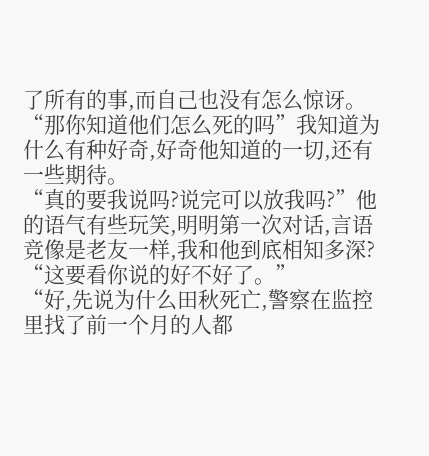了所有的事,而自己也没有怎么惊讶。
“那你知道他们怎么死的吗”我知道为什么有种好奇,好奇他知道的一切,还有一些期待。
“真的要我说吗?说完可以放我吗?”他的语气有些玩笑,明明第一次对话,言语竞像是老友一样,我和他到底相知多深?
“这要看你说的好不好了。”
“好,先说为什么田秋死亡,警察在监控里找了前一个月的人都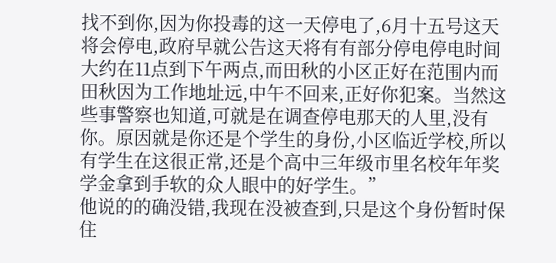找不到你,因为你投毒的这一天停电了,6月十五号这天将会停电,政府早就公告这天将有有部分停电停电时间大约在11点到下午两点,而田秋的小区正好在范围内而田秋因为工作地址远,中午不回来,正好你犯案。当然这些事警察也知道,可就是在调查停电那天的人里,没有你。原因就是你还是个学生的身份,小区临近学校,所以有学生在这很正常,还是个高中三年级市里名校年年奖学金拿到手软的众人眼中的好学生。”
他说的的确没错,我现在没被查到,只是这个身份暂时保住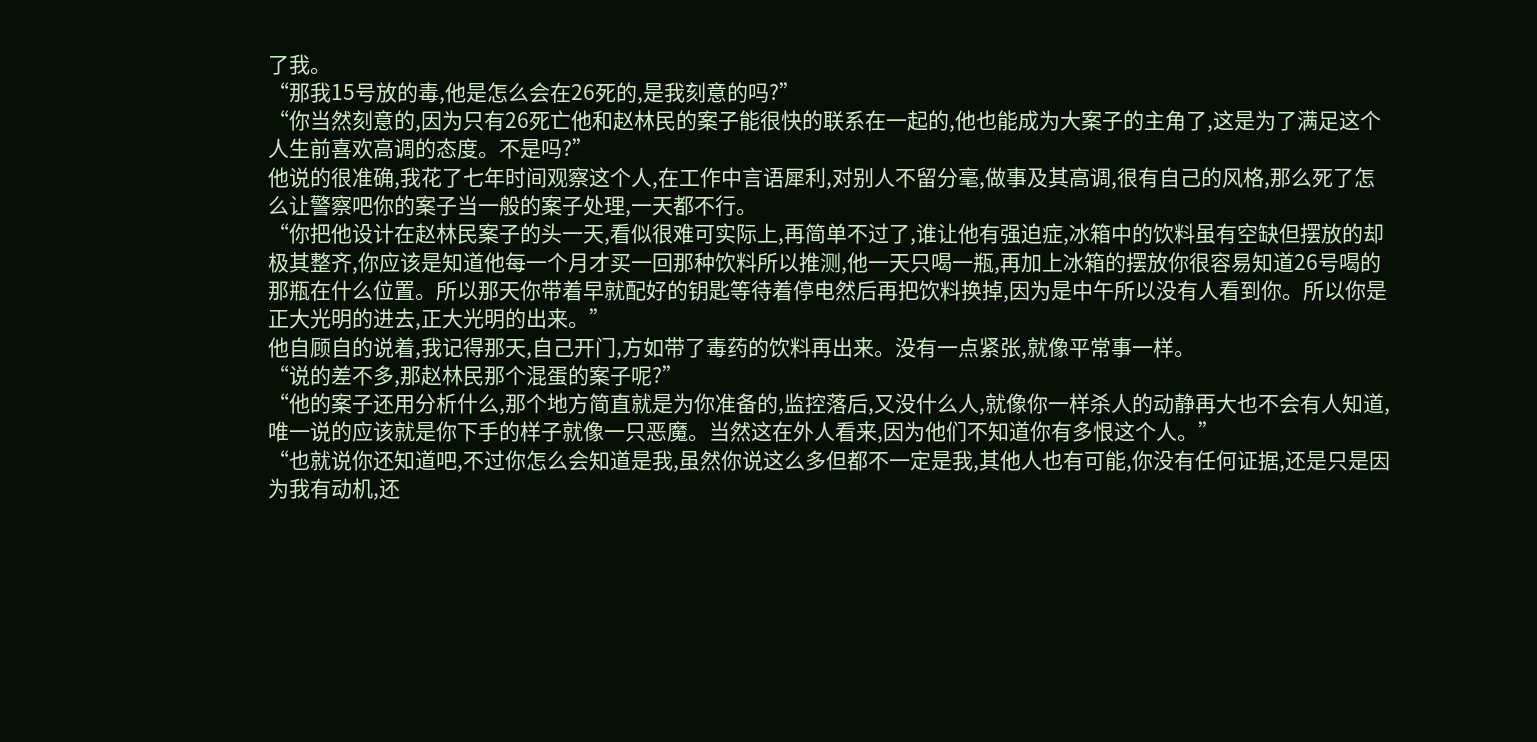了我。
“那我15号放的毒,他是怎么会在26死的,是我刻意的吗?”
“你当然刻意的,因为只有26死亡他和赵林民的案子能很快的联系在一起的,他也能成为大案子的主角了,这是为了满足这个人生前喜欢高调的态度。不是吗?”
他说的很准确,我花了七年时间观察这个人,在工作中言语犀利,对别人不留分毫,做事及其高调,很有自己的风格,那么死了怎么让警察吧你的案子当一般的案子处理,一天都不行。
“你把他设计在赵林民案子的头一天,看似很难可实际上,再简单不过了,谁让他有强迫症,冰箱中的饮料虽有空缺但摆放的却极其整齐,你应该是知道他每一个月才买一回那种饮料所以推测,他一天只喝一瓶,再加上冰箱的摆放你很容易知道26号喝的那瓶在什么位置。所以那天你带着早就配好的钥匙等待着停电然后再把饮料换掉,因为是中午所以没有人看到你。所以你是正大光明的进去,正大光明的出来。”
他自顾自的说着,我记得那天,自己开门,方如带了毒药的饮料再出来。没有一点紧张,就像平常事一样。
“说的差不多,那赵林民那个混蛋的案子呢?”
“他的案子还用分析什么,那个地方简直就是为你准备的,监控落后,又没什么人,就像你一样杀人的动静再大也不会有人知道,唯一说的应该就是你下手的样子就像一只恶魔。当然这在外人看来,因为他们不知道你有多恨这个人。”
“也就说你还知道吧,不过你怎么会知道是我,虽然你说这么多但都不一定是我,其他人也有可能,你没有任何证据,还是只是因为我有动机,还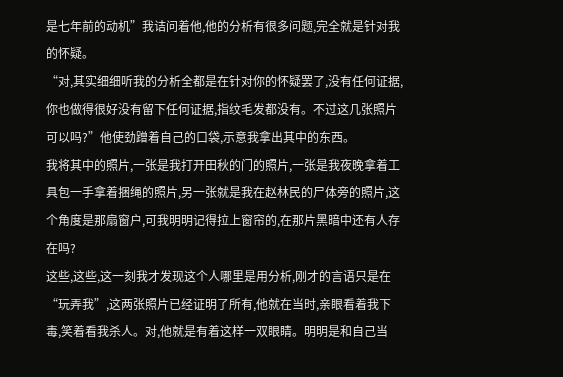是七年前的动机”我诘问着他,他的分析有很多问题,完全就是针对我的怀疑。
“对,其实细细听我的分析全都是在针对你的怀疑罢了,没有任何证据,你也做得很好没有留下任何证据,指纹毛发都没有。不过这几张照片可以吗?”他使劲蹭着自己的口袋,示意我拿出其中的东西。
我将其中的照片,一张是我打开田秋的门的照片,一张是我夜晚拿着工具包一手拿着捆绳的照片,另一张就是我在赵林民的尸体旁的照片,这个角度是那扇窗户,可我明明记得拉上窗帘的,在那片黑暗中还有人存在吗?
这些,这些,这一刻我才发现这个人哪里是用分析,刚才的言语只是在“玩弄我”,这两张照片已经证明了所有,他就在当时,亲眼看着我下毒,笑着看我杀人。对,他就是有着这样一双眼睛。明明是和自己当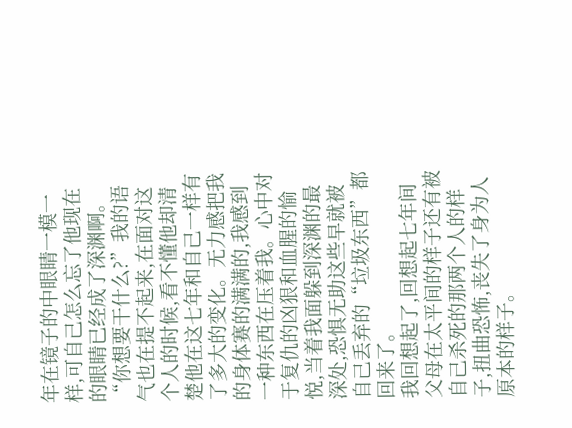年在镜子的中眼睛一模一样,可自己怎么忘了他现在的眼睛已经成了深渊啊。
“你想要干什么?”我的语气也在提不起来,在面对这个人的时候,看不懂他却清楚他在这七年和自己一样有了多大的变化。无力感把我的身体赛的满满的,我感到一种东西在压着我。心中对于复仇的凶狠和血腥的愉悦,当着我面躲到深渊的最深处,恐惧无助这些早就被自己丢弃的“垃圾东西”都回来了。
我回想起了,回想起七年间父母在太平间的样子还有被自己杀死的那两个人的样子,扭曲恐怖,丧失了身为人原本的样子。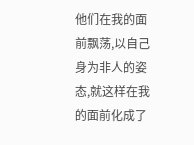他们在我的面前飘荡,以自己身为非人的姿态,就这样在我的面前化成了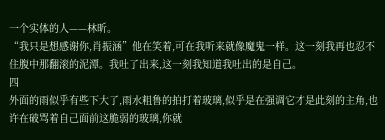一个实体的人——林昕。
“我只是想感谢你,肖振涵”他在笑着,可在我听来就像魔鬼一样。这一刻我再也忍不住腹中那翻滚的泥潭。我吐了出来,这一刻我知道我吐出的是自己。
四
外面的雨似乎有些下大了,雨水粗鲁的拍打着玻璃,似乎是在强调它才是此刻的主角,也许在破骂着自己面前这脆弱的玻璃,你就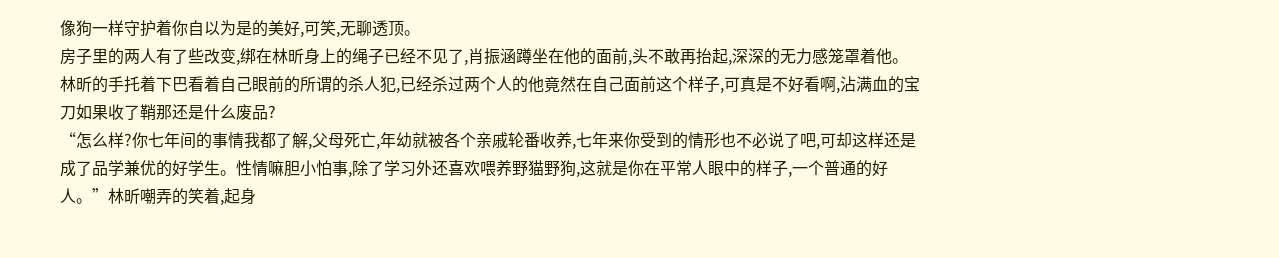像狗一样守护着你自以为是的美好,可笑,无聊透顶。
房子里的两人有了些改变,绑在林昕身上的绳子已经不见了,肖振涵蹲坐在他的面前,头不敢再抬起,深深的无力感笼罩着他。
林昕的手托着下巴看着自己眼前的所谓的杀人犯,已经杀过两个人的他竟然在自己面前这个样子,可真是不好看啊,沾满血的宝刀如果收了鞘那还是什么废品?
“怎么样?你七年间的事情我都了解,父母死亡,年幼就被各个亲戚轮番收养,七年来你受到的情形也不必说了吧,可却这样还是成了品学兼优的好学生。性情嘛胆小怕事,除了学习外还喜欢喂养野猫野狗,这就是你在平常人眼中的样子,一个普通的好人。”林昕嘲弄的笑着,起身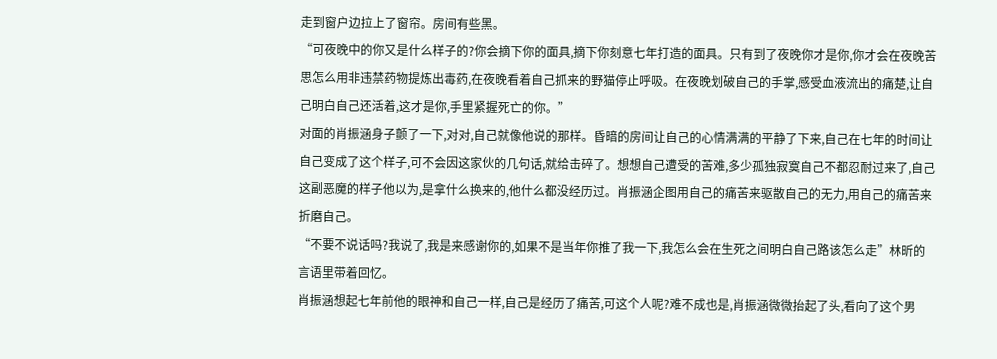走到窗户边拉上了窗帘。房间有些黑。
“可夜晚中的你又是什么样子的?你会摘下你的面具,摘下你刻意七年打造的面具。只有到了夜晚你才是你,你才会在夜晚苦思怎么用非违禁药物提炼出毒药,在夜晚看着自己抓来的野猫停止呼吸。在夜晚划破自己的手掌,感受血液流出的痛楚,让自己明白自己还活着,这才是你,手里紧握死亡的你。”
对面的肖振涵身子颤了一下,对对,自己就像他说的那样。昏暗的房间让自己的心情满满的平静了下来,自己在七年的时间让自己变成了这个样子,可不会因这家伙的几句话,就给击碎了。想想自己遭受的苦难,多少孤独寂寞自己不都忍耐过来了,自己这副恶魔的样子他以为,是拿什么换来的,他什么都没经历过。肖振涵企图用自己的痛苦来驱散自己的无力,用自己的痛苦来折磨自己。
“不要不说话吗?我说了,我是来感谢你的,如果不是当年你推了我一下,我怎么会在生死之间明白自己路该怎么走”林昕的言语里带着回忆。
肖振涵想起七年前他的眼神和自己一样,自己是经历了痛苦,可这个人呢?难不成也是,肖振涵微微抬起了头,看向了这个男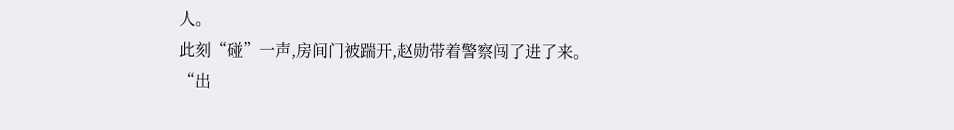人。
此刻“碰”一声,房间门被踹开,赵勋带着警察闯了进了来。
“出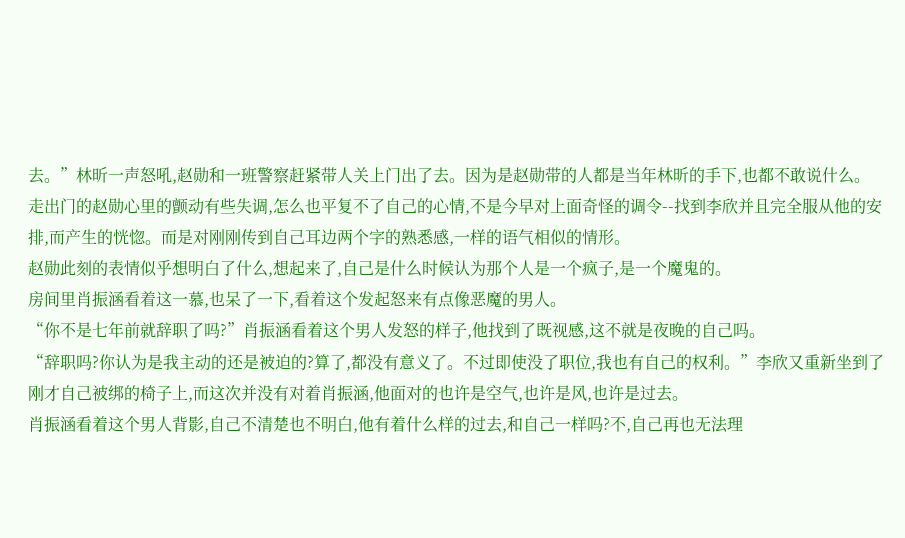去。”林昕一声怒吼,赵勋和一班警察赶紧带人关上门出了去。因为是赵勋带的人都是当年林昕的手下,也都不敢说什么。
走出门的赵勋心里的颤动有些失调,怎么也平复不了自己的心情,不是今早对上面奇怪的调令--找到李欣并且完全服从他的安排,而产生的恍惚。而是对刚刚传到自己耳边两个字的熟悉感,一样的语气相似的情形。
赵勋此刻的表情似乎想明白了什么,想起来了,自己是什么时候认为那个人是一个疯子,是一个魔鬼的。
房间里肖振涵看着这一慕,也呆了一下,看着这个发起怒来有点像恶魔的男人。
“你不是七年前就辞职了吗?”肖振涵看着这个男人发怒的样子,他找到了既视感,这不就是夜晚的自己吗。
“辞职吗?你认为是我主动的还是被迫的?算了,都没有意义了。不过即使没了职位,我也有自己的权利。”李欣又重新坐到了刚才自己被绑的椅子上,而这次并没有对着肖振涵,他面对的也许是空气,也许是风,也许是过去。
肖振涵看着这个男人背影,自己不清楚也不明白,他有着什么样的过去,和自己一样吗?不,自己再也无法理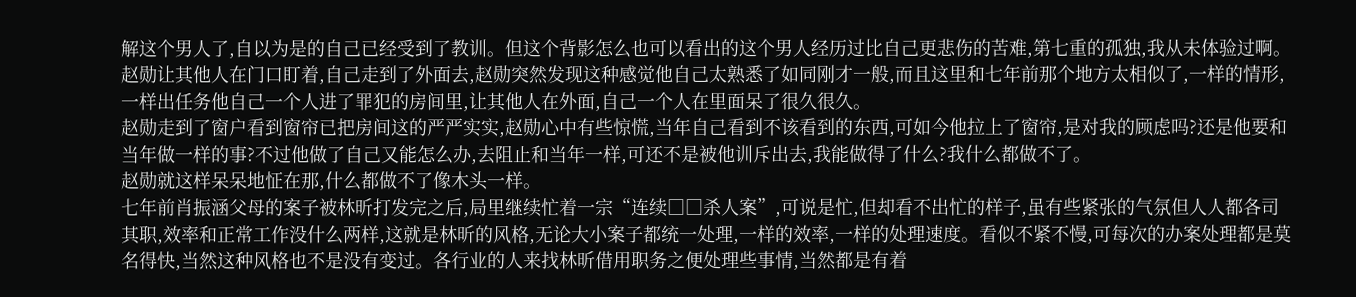解这个男人了,自以为是的自己已经受到了教训。但这个背影怎么也可以看出的这个男人经历过比自己更悲伤的苦难,第七重的孤独,我从未体验过啊。
赵勋让其他人在门口盯着,自己走到了外面去,赵勋突然发现这种感觉他自己太熟悉了如同刚才一般,而且这里和七年前那个地方太相似了,一样的情形,一样出任务他自己一个人进了罪犯的房间里,让其他人在外面,自己一个人在里面呆了很久很久。
赵勋走到了窗户看到窗帘已把房间这的严严实实,赵勋心中有些惊慌,当年自己看到不该看到的东西,可如今他拉上了窗帘,是对我的顾虑吗?还是他要和当年做一样的事?不过他做了自己又能怎么办,去阻止和当年一样,可还不是被他训斥出去,我能做得了什么?我什么都做不了。
赵勋就这样呆呆地怔在那,什么都做不了像木头一样。
七年前肖振涵父母的案子被林昕打发完之后,局里继续忙着一宗“连续□□杀人案”,可说是忙,但却看不出忙的样子,虽有些紧张的气氛但人人都各司其职,效率和正常工作没什么两样,这就是林昕的风格,无论大小案子都统一处理,一样的效率,一样的处理速度。看似不紧不慢,可每次的办案处理都是莫名得快,当然这种风格也不是没有变过。各行业的人来找林昕借用职务之便处理些事情,当然都是有着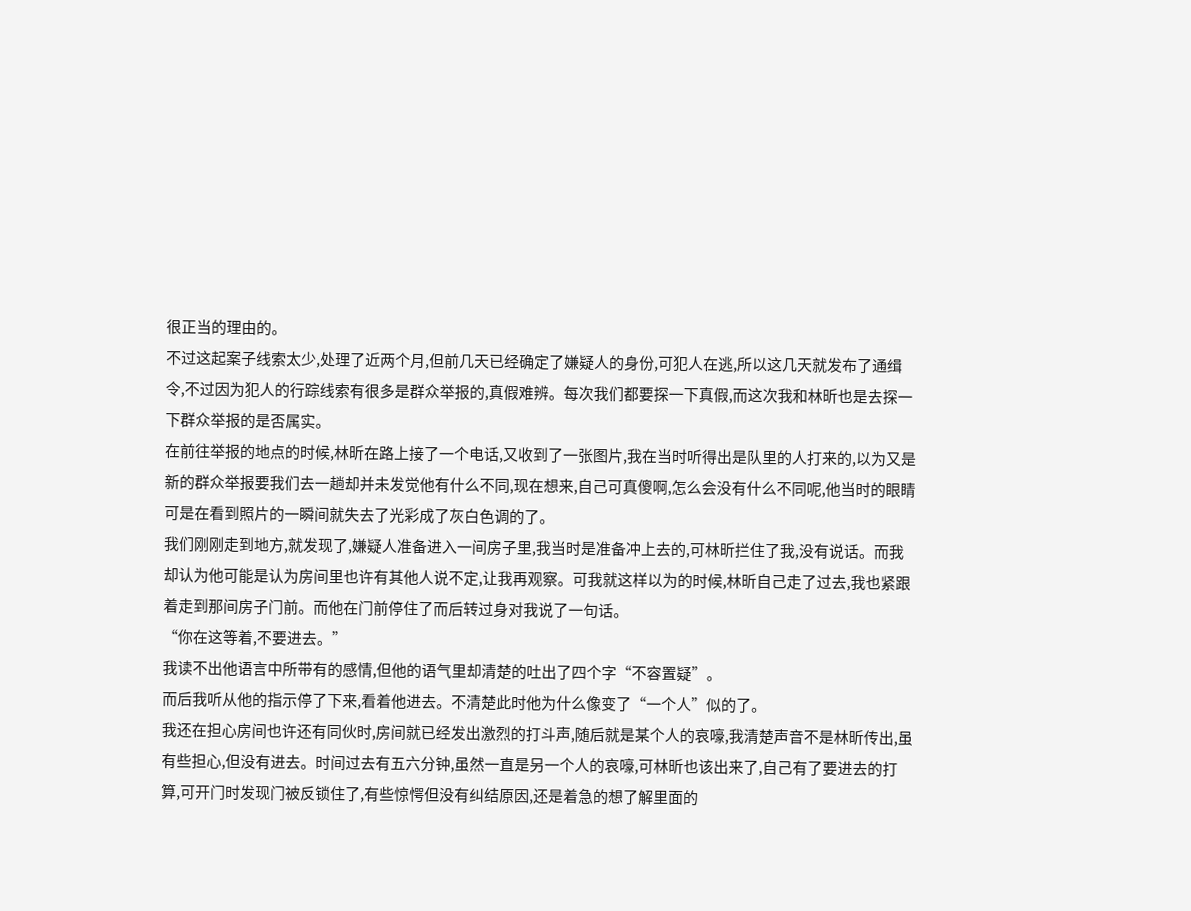很正当的理由的。
不过这起案子线索太少,处理了近两个月,但前几天已经确定了嫌疑人的身份,可犯人在逃,所以这几天就发布了通缉令,不过因为犯人的行踪线索有很多是群众举报的,真假难辨。每次我们都要探一下真假,而这次我和林昕也是去探一下群众举报的是否属实。
在前往举报的地点的时候,林昕在路上接了一个电话,又收到了一张图片,我在当时听得出是队里的人打来的,以为又是新的群众举报要我们去一趟却并未发觉他有什么不同,现在想来,自己可真傻啊,怎么会没有什么不同呢,他当时的眼睛可是在看到照片的一瞬间就失去了光彩成了灰白色调的了。
我们刚刚走到地方,就发现了,嫌疑人准备进入一间房子里,我当时是准备冲上去的,可林昕拦住了我,没有说话。而我却认为他可能是认为房间里也许有其他人说不定,让我再观察。可我就这样以为的时候,林昕自己走了过去,我也紧跟着走到那间房子门前。而他在门前停住了而后转过身对我说了一句话。
“你在这等着,不要进去。”
我读不出他语言中所带有的感情,但他的语气里却清楚的吐出了四个字“不容置疑”。
而后我听从他的指示停了下来,看着他进去。不清楚此时他为什么像变了“一个人”似的了。
我还在担心房间也许还有同伙时,房间就已经发出激烈的打斗声,随后就是某个人的哀嚎,我清楚声音不是林昕传出,虽有些担心,但没有进去。时间过去有五六分钟,虽然一直是另一个人的哀嚎,可林昕也该出来了,自己有了要进去的打算,可开门时发现门被反锁住了,有些惊愕但没有纠结原因,还是着急的想了解里面的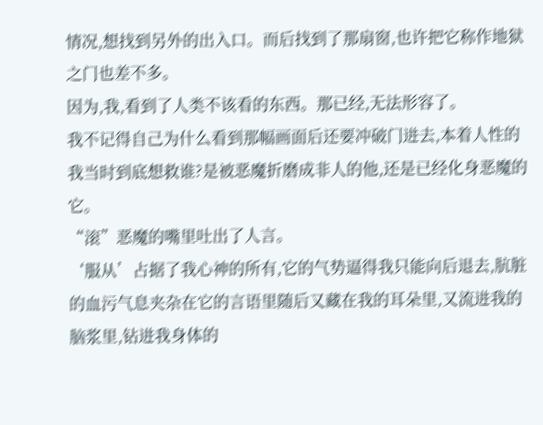情况,想找到另外的出入口。而后找到了那扇窗,也许把它称作地狱之门也差不多。
因为,我,看到了人类不该看的东西。那已经,无法形容了。
我不记得自己为什么看到那幅画面后还要冲破门进去,本着人性的我当时到底想救谁?是被恶魔折磨成非人的他,还是已经化身恶魔的它。
“滚”恶魔的嘴里吐出了人言。
‘服从’占据了我心神的所有,它的气势逼得我只能向后退去,肮脏的血污气息夹杂在它的言语里随后又藏在我的耳朵里,又流进我的脑浆里,钻进我身体的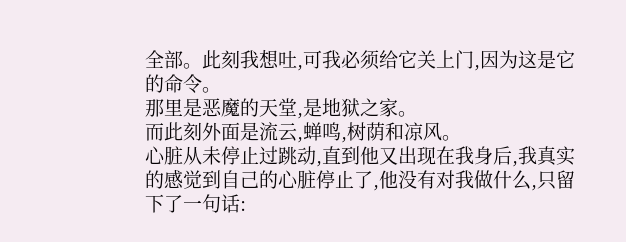全部。此刻我想吐,可我必须给它关上门,因为这是它的命令。
那里是恶魔的天堂,是地狱之家。
而此刻外面是流云,蝉鸣,树荫和凉风。
心脏从未停止过跳动,直到他又出现在我身后,我真实的感觉到自己的心脏停止了,他没有对我做什么,只留下了一句话: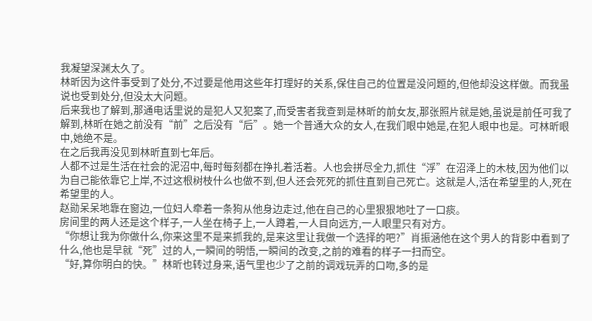我凝望深渊太久了。
林昕因为这件事受到了处分,不过要是他用这些年打理好的关系,保住自己的位置是没问题的,但他却没这样做。而我虽说也受到处分,但没太大问题。
后来我也了解到,那通电话里说的是犯人又犯案了,而受害者我查到是林昕的前女友,那张照片就是她,虽说是前任可我了解到,林昕在她之前没有“前”之后没有“后”。她一个普通大众的女人,在我们眼中她是,在犯人眼中也是。可林昕眼中,她绝不是。
在之后我再没见到林昕直到七年后。
人都不过是生活在社会的泥沼中,每时每刻都在挣扎着活着。人也会拼尽全力,抓住“浮”在沼泽上的木枝,因为他们以为自己能依靠它上岸,不过这根树枝什么也做不到,但人还会死死的抓住直到自己死亡。这就是人,活在希望里的人,死在希望里的人。
赵勋呆呆地靠在窗边,一位妇人牵着一条狗从他身边走过,他在自己的心里狠狠地吐了一口痰。
房间里的两人还是这个样子,一人坐在椅子上,一人蹲着,一人目向远方,一人眼里只有对方。
“你想让我为你做什么,你来这里不是来抓我的,是来这里让我做一个选择的吧?”肖振涵他在这个男人的背影中看到了什么,他也是早就“死”过的人,一瞬间的明悟,一瞬间的改变,之前的难看的样子一扫而空。
“好,算你明白的快。”林昕也转过身来,语气里也少了之前的调戏玩弄的口吻,多的是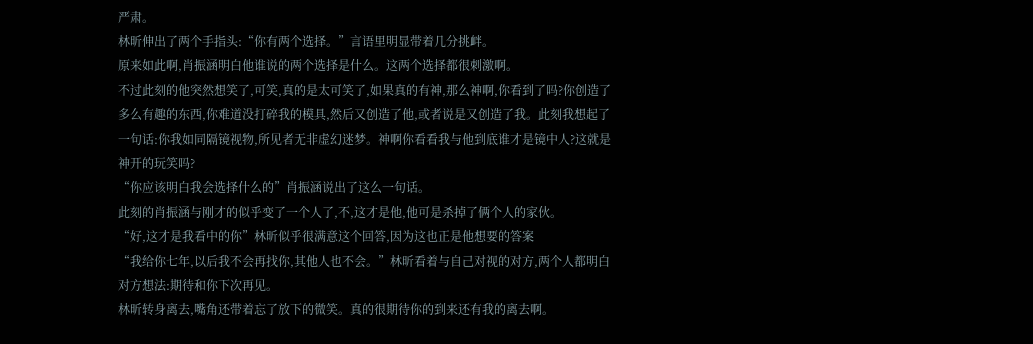严肃。
林昕伸出了两个手指头:“你有两个选择。”言语里明显带着几分挑衅。
原来如此啊,肖振涵明白他谁说的两个选择是什么。这两个选择都很刺激啊。
不过此刻的他突然想笑了,可笑,真的是太可笑了,如果真的有神,那么神啊,你看到了吗?你创造了多么有趣的东西,你难道没打碎我的模具,然后又创造了他,或者说是又创造了我。此刻我想起了一句话:你我如同隔镜视物,所见者无非虚幻迷梦。神啊你看看我与他到底谁才是镜中人?这就是神开的玩笑吗?
“你应该明白我会选择什么的”肖振涵说出了这么一句话。
此刻的肖振涵与刚才的似乎变了一个人了,不,这才是他,他可是杀掉了俩个人的家伙。
“好,这才是我看中的你”林昕似乎很满意这个回答,因为这也正是他想要的答案
“我给你七年,以后我不会再找你,其他人也不会。”林昕看着与自己对视的对方,两个人都明白对方想法:期待和你下次再见。
林昕转身离去,嘴角还带着忘了放下的微笑。真的很期待你的到来还有我的离去啊。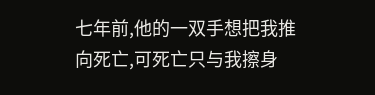七年前,他的一双手想把我推向死亡,可死亡只与我擦身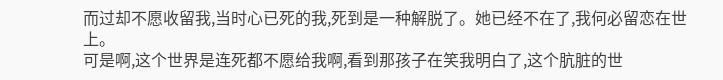而过却不愿收留我,当时心已死的我,死到是一种解脱了。她已经不在了,我何必留恋在世上。
可是啊,这个世界是连死都不愿给我啊,看到那孩子在笑我明白了,这个肮脏的世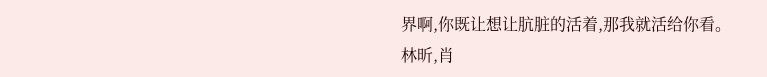界啊,你既让想让肮脏的活着,那我就活给你看。
林昕,肖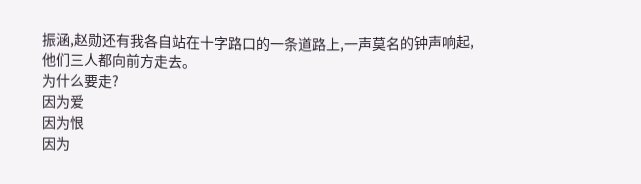振涵,赵勋还有我各自站在十字路口的一条道路上,一声莫名的钟声响起,他们三人都向前方走去。
为什么要走?
因为爱
因为恨
因为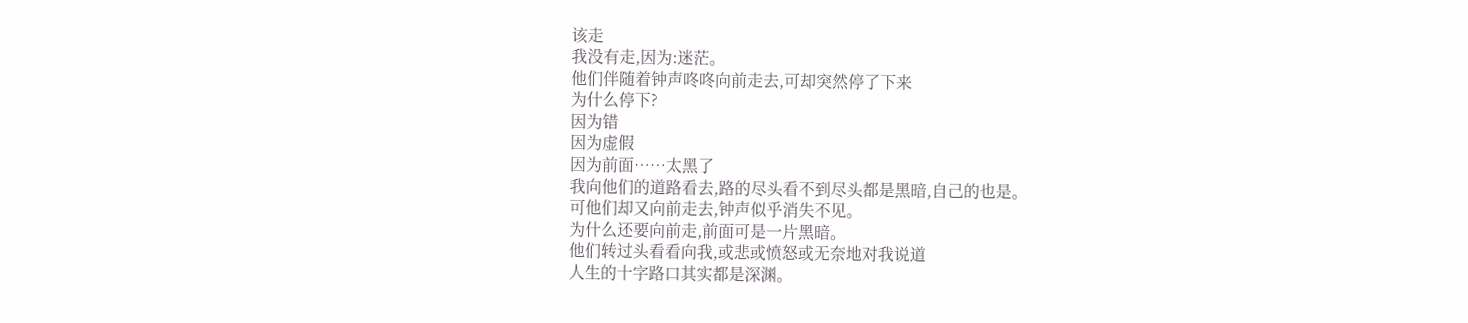该走
我没有走,因为:迷茫。
他们伴随着钟声咚咚向前走去,可却突然停了下来
为什么停下?
因为错
因为虚假
因为前面……太黑了
我向他们的道路看去,路的尽头看不到尽头都是黑暗,自己的也是。
可他们却又向前走去,钟声似乎消失不见。
为什么还要向前走,前面可是一片黑暗。
他们转过头看看向我,或悲或愤怒或无奈地对我说道
人生的十字路口其实都是深渊。